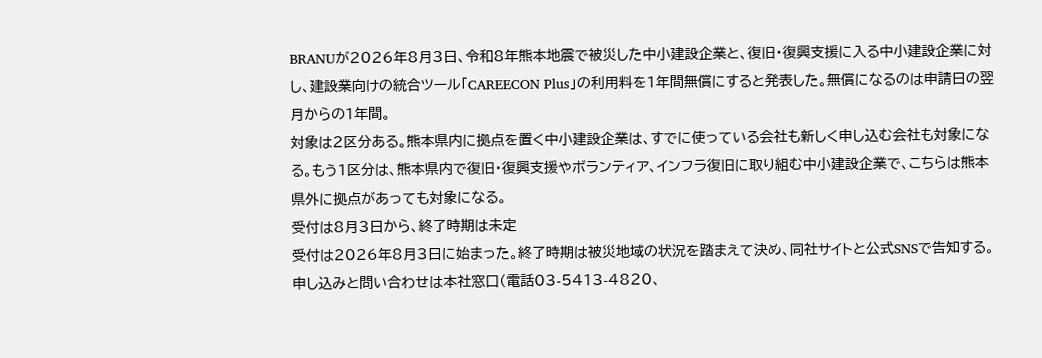BRANUが2026年8月3日、令和8年熊本地震で被災した中小建設企業と、復旧・復興支援に入る中小建設企業に対し、建設業向けの統合ツール「CAREECON Plus」の利用料を1年間無償にすると発表した。無償になるのは申請日の翌月からの1年間。
対象は2区分ある。熊本県内に拠点を置く中小建設企業は、すでに使っている会社も新しく申し込む会社も対象になる。もう1区分は、熊本県内で復旧・復興支援やボランティア、インフラ復旧に取り組む中小建設企業で、こちらは熊本県外に拠点があっても対象になる。
受付は8月3日から、終了時期は未定
受付は2026年8月3日に始まった。終了時期は被災地域の状況を踏まえて決め、同社サイトと公式SNSで告知する。申し込みと問い合わせは本社窓口(電話03-5413-4820、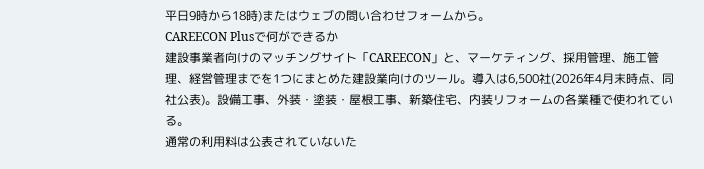平日9時から18時)またはウェブの問い合わせフォームから。
CAREECON Plusで何ができるか
建設事業者向けのマッチングサイト「CAREECON」と、マーケティング、採用管理、施工管理、経営管理までを1つにまとめた建設業向けのツール。導入は6,500社(2026年4月末時点、同社公表)。設備工事、外装・塗装・屋根工事、新築住宅、内装リフォームの各業種で使われている。
通常の利用料は公表されていないた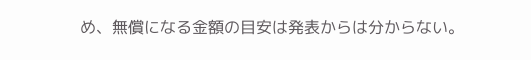め、無償になる金額の目安は発表からは分からない。